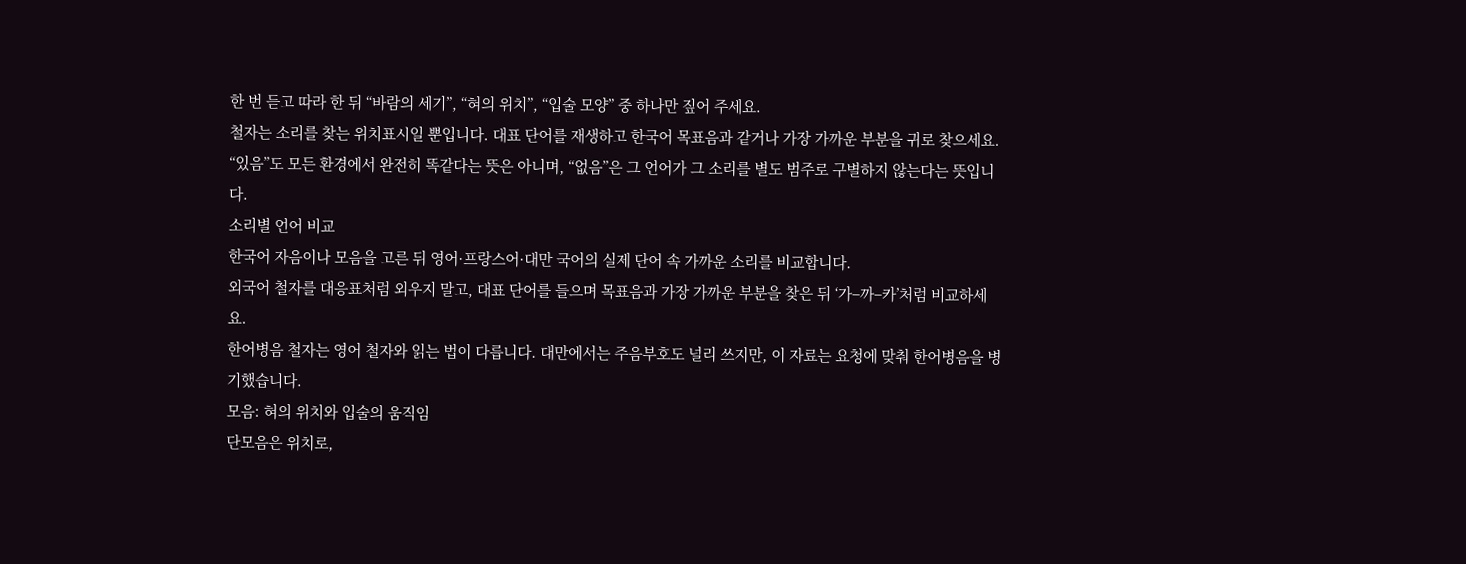한 번 듣고 따라 한 뒤 “바람의 세기”, “혀의 위치”, “입술 모양” 중 하나만 짚어 주세요.
철자는 소리를 찾는 위치표시일 뿐입니다. 대표 단어를 재생하고 한국어 목표음과 같거나 가장 가까운 부분을 귀로 찾으세요. “있음”도 모든 환경에서 완전히 똑같다는 뜻은 아니며, “없음”은 그 언어가 그 소리를 별도 범주로 구별하지 않는다는 뜻입니다.
소리별 언어 비교
한국어 자음이나 모음을 고른 뒤 영어·프랑스어·대만 국어의 실제 단어 속 가까운 소리를 비교합니다.
외국어 철자를 대응표처럼 외우지 말고, 대표 단어를 들으며 목표음과 가장 가까운 부분을 찾은 뒤 ‘가–까–카’처럼 비교하세요.
한어병음 철자는 영어 철자와 읽는 법이 다릅니다. 대만에서는 주음부호도 널리 쓰지만, 이 자료는 요청에 맞춰 한어병음을 병기했습니다.
모음: 혀의 위치와 입술의 움직임
단모음은 위치로,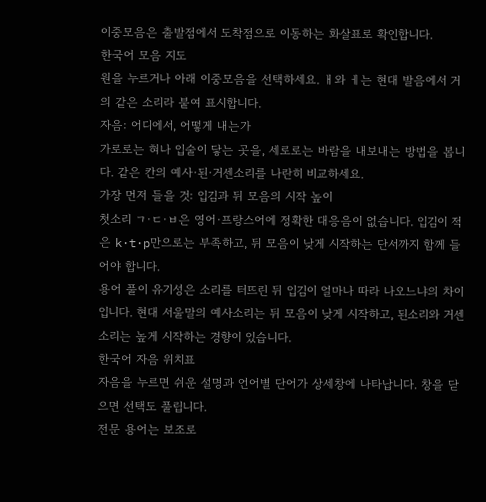이중모음은 출발점에서 도착점으로 이동하는 화살표로 확인합니다.
한국어 모음 지도
원을 누르거나 아래 이중모음을 선택하세요. ㅐ와 ㅔ는 현대 발음에서 거의 같은 소리라 붙여 표시합니다.
자음: 어디에서, 어떻게 내는가
가로로는 혀나 입술이 닿는 곳을, 세로로는 바람을 내보내는 방법을 봅니다. 같은 칸의 예사·된·거센소리를 나란히 비교하세요.
가장 먼저 들을 것: 입김과 뒤 모음의 시작 높이
첫소리 ㄱ·ㄷ·ㅂ은 영어·프랑스어에 정확한 대응음이 없습니다. 입김이 적은 k·t·p만으로는 부족하고, 뒤 모음이 낮게 시작하는 단서까지 함께 들어야 합니다.
용어 풀이 유기성은 소리를 터뜨린 뒤 입김이 얼마나 따라 나오느냐의 차이입니다. 현대 서울말의 예사소리는 뒤 모음이 낮게 시작하고, 된소리와 거센소리는 높게 시작하는 경향이 있습니다.
한국어 자음 위치표
자음을 누르면 쉬운 설명과 언어별 단어가 상세창에 나타납니다. 창을 닫으면 선택도 풀립니다.
전문 용어는 보조로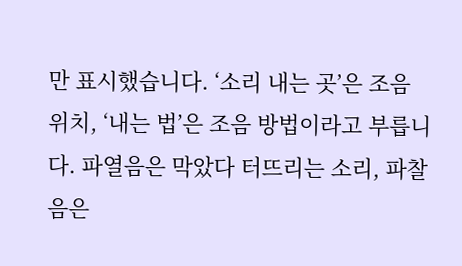만 표시했습니다. ‘소리 내는 곳’은 조음 위치, ‘내는 법’은 조음 방법이라고 부릅니다. 파열음은 막았다 터뜨리는 소리, 파찰음은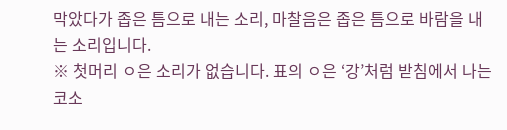막았다가 좁은 틈으로 내는 소리, 마찰음은 좁은 틈으로 바람을 내는 소리입니다.
※ 첫머리 ㅇ은 소리가 없습니다. 표의 ㅇ은 ‘강’처럼 받침에서 나는 코소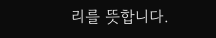리를 뜻합니다.